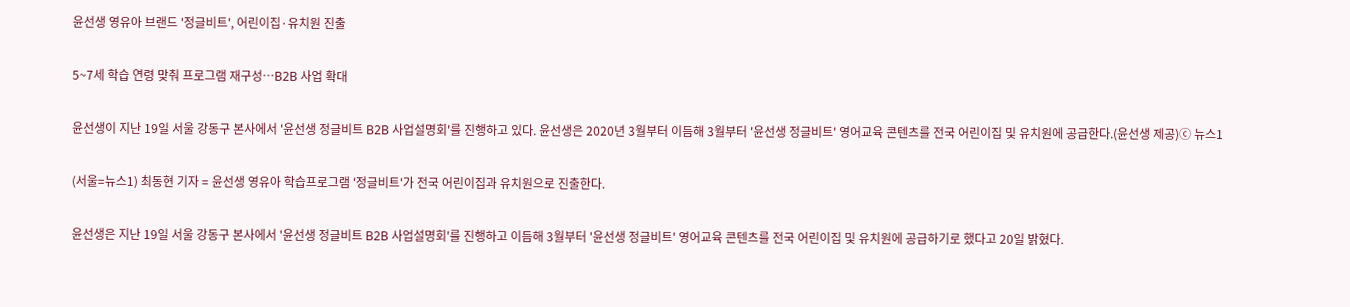윤선생 영유아 브랜드 '정글비트', 어린이집·유치원 진출

5~7세 학습 연령 맞춰 프로그램 재구성…B2B 사업 확대

윤선생이 지난 19일 서울 강동구 본사에서 '윤선생 정글비트 B2B 사업설명회'를 진행하고 있다. 윤선생은 2020년 3월부터 이듬해 3월부터 '윤선생 정글비트' 영어교육 콘텐츠를 전국 어린이집 및 유치원에 공급한다.(윤선생 제공)ⓒ 뉴스1

(서울=뉴스1) 최동현 기자 = 윤선생 영유아 학습프로그램 '정글비트'가 전국 어린이집과 유치원으로 진출한다.

윤선생은 지난 19일 서울 강동구 본사에서 '윤선생 정글비트 B2B 사업설명회'를 진행하고 이듬해 3월부터 '윤선생 정글비트' 영어교육 콘텐츠를 전국 어린이집 및 유치원에 공급하기로 했다고 20일 밝혔다.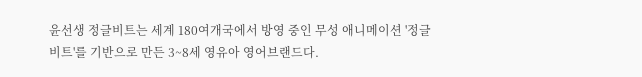윤선생 정글비트는 세계 180여개국에서 방영 중인 무성 애니메이션 '정글비트'를 기반으로 만든 3~8세 영유아 영어브랜드다.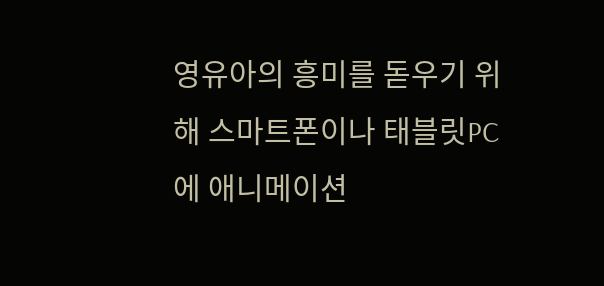영유아의 흥미를 돋우기 위해 스마트폰이나 태블릿PC에 애니메이션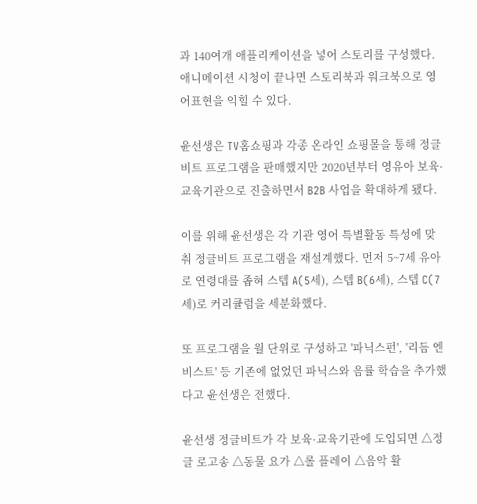과 140여개 애플리케이션을 넣어 스토리를 구성했다. 애니메이션 시청이 끝나면 스토리북과 워크북으로 영어표현을 익힐 수 있다.

윤선생은 TV홈쇼핑과 각종 온라인 쇼핑몰을 통해 정글비트 프로그램을 판매했지만 2020년부터 영유아 보육·교육기관으로 진출하면서 B2B 사업을 확대하게 됐다.

이를 위해 윤선생은 각 기관 영어 특별활동 특성에 맞춰 정글비트 프로그램을 재설계했다. 먼저 5~7세 유아로 연령대를 좁혀 스텝 A(5세), 스텝 B(6세), 스텝 C(7세)로 커리큘럼을 세분화했다.

또 프로그램을 월 단위로 구성하고 '파닉스펀', '리듬 엔 비스트' 등 기존에 없었던 파닉스와 음률 학습을 추가했다고 윤선생은 전했다.

윤선생 정글비트가 각 보육·교육기관에 도입되면 △정글 로고송 △동물 요가 △롤 플레이 △음악 활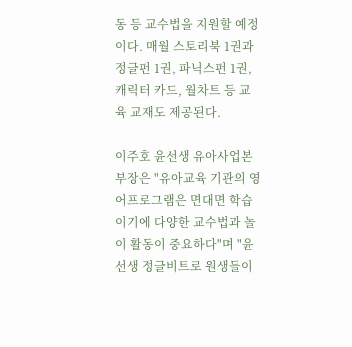동 등 교수법을 지원할 예정이다. 매월 스토리북 1권과 정글펀 1권, 파닉스펀 1권, 캐릭터 카드, 월차트 등 교육 교재도 제공된다.

이주호 윤선생 유아사업본부장은 "유아교육 기관의 영어프로그램은 면대면 학습이기에 다양한 교수법과 놀이 활동이 중요하다"며 "윤선생 정글비트로 원생들이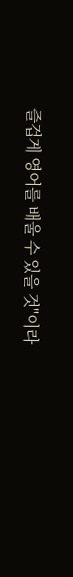즐겁게 영어를 배울 수 있을 것"이라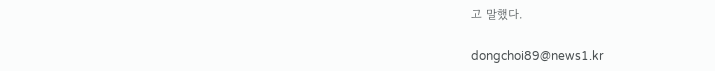고 말했다.

dongchoi89@news1.kr